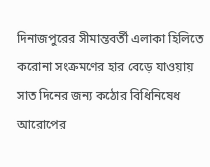দিনাজপুরের সীমান্তবর্তী এলাকা হিলিতে করোনা সংক্রমণের হার বেড়ে যাওয়ায় সাত দিনের জন্য কঠোর বিধিনিষেধ আরোপের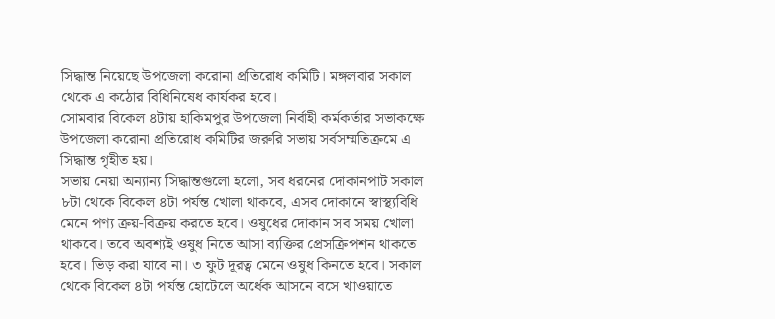সিদ্ধান্ত নিয়েছে উপজেলা করোনা প্রতিরোধ কমিটি। মঙ্গলবার সকাল থেকে এ কঠোর বিধিনিষেধ কার্যকর হবে।
সোমবার বিকেল ৪টায় হাকিমপুর উপজেলা নির্বাহী কর্মকর্তার সভাকক্ষে উপজেলা করোনা প্রতিরোধ কমিটির জরুরি সভায় সর্বসম্মতিক্রমে এ সিদ্ধান্ত গৃহীত হয়।
সভায় নেয়া অন্যান্য সিদ্ধান্তগুলো হলো, সব ধরনের দোকানপাট সকাল ৮টা থেকে বিকেল ৪টা পর্যন্ত খোলা থাকবে, এসব দোকানে স্বাস্থ্যবিধি মেনে পণ্য ক্রয়-বিক্রয় করতে হবে। ওষুধের দোকান সব সময় খোলা থাকবে। তবে অবশ্যই ওষুধ নিতে আসা ব্যক্তির প্রেসক্রিপশন থাকতে হবে। ভিড় করা যাবে না। ৩ ফুট দূরত্ব মেনে ওষুধ কিনতে হবে। সকাল থেকে বিকেল ৪টা পর্যন্ত হোটেলে অর্ধেক আসনে বসে খাওয়াতে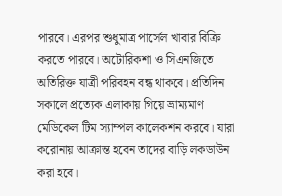পারবে। এরপর শুধুমাত্র পার্সেল খাবার বিক্রি করতে পারবে। অটোরিকশা ও সিএনজিতে অতিরিক্ত যাত্রী পরিবহন বন্ধ থাকবে। প্রতিদিন সকালে প্রত্যেক এলাকায় গিয়ে ভ্রাম্যমাণ মেডিকেল টিম স্যাম্পল কালেকশন করবে। যারা করোনায় আক্রান্ত হবেন তাদের বাড়ি লকডাউন করা হবে।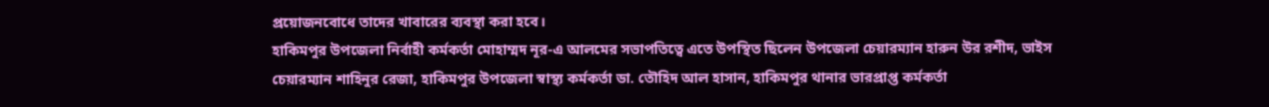প্রয়োজনবোধে তাদের খাবারের ব্যবস্থা করা হবে।
হাকিমপুর উপজেলা নির্বাহী কর্মকর্তা মোহাম্মদ নূর-এ আলমের সভাপতিত্বে এতে উপস্থিত ছিলেন উপজেলা চেয়ারম্যান হারুন উর রশীদ, ভাইস চেয়ারম্যান শাহিনুর রেজা, হাকিমপুর উপজেলা স্বাস্থ্য কর্মকর্তা ডা. তৌহিদ আল হাসান, হাকিমপুর থানার ভারপ্রাপ্ত কর্মকর্তা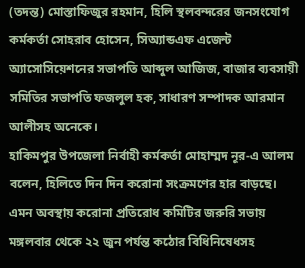(তদন্ত) মোস্তাফিজুর রহমান, হিলি স্থলবন্দরের জনসংযোগ কর্মকর্তা সোহরাব হোসেন, সিঅ্যান্ডএফ এজেন্ট অ্যাসোসিয়েশনের সভাপতি আব্দুল আজিজ, বাজার ব্যবসায়ী সমিতির সভাপতি ফজলুল হক, সাধারণ সম্পাদক আরমান আলীসহ অনেকে।
হাকিমপুর উপজেলা নির্বাহী কর্মকর্তা মোহাম্মদ নূর-এ আলম বলেন, হিলিতে দিন দিন করোনা সংক্রমণের হার বাড়ছে। এমন অবস্থায় করোনা প্রতিরোধ কমিটির জরুরি সভায় মঙ্গলবার থেকে ২২ জুন পর্যন্ত কঠোর বিধিনিষেধসহ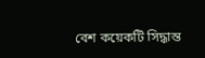বেশ কয়েকটি সিদ্ধান্ত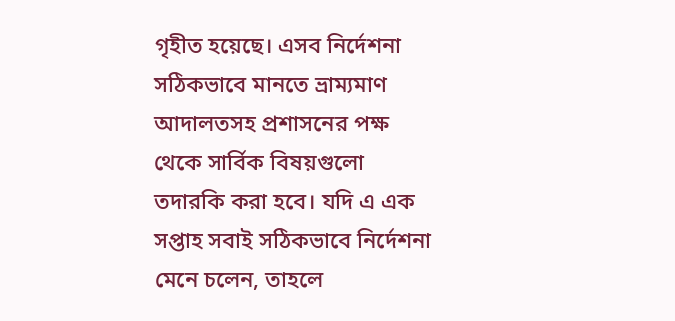গৃহীত হয়েছে। এসব নির্দেশনা সঠিকভাবে মানতে ভ্রাম্যমাণ আদালতসহ প্রশাসনের পক্ষ থেকে সার্বিক বিষয়গুলো তদারকি করা হবে। যদি এ এক সপ্তাহ সবাই সঠিকভাবে নির্দেশনা মেনে চলেন, তাহলে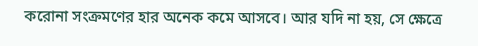করোনা সংক্রমণের হার অনেক কমে আসবে। আর যদি না হয়, সে ক্ষেত্রে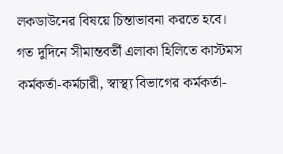লকডাউনের বিষয়ে চিন্তাভাবনা করতে হবে।
গত দুদিনে সীমান্তবর্তী এলাকা হিলিতে কাস্টমস কর্মকর্তা-কর্মচারী, স্বাস্থ্য বিভাগের কর্মকর্তা-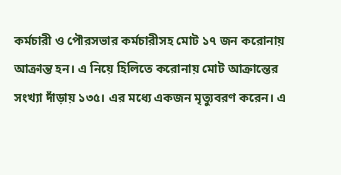কর্মচারী ও পৌরসভার কর্মচারীসহ মোট ১৭ জন করোনায় আক্রান্ত হন। এ নিয়ে হিলিতে করোনায় মোট আক্রান্তের সংখ্যা দাঁড়ায় ১৩৫। এর মধ্যে একজন মৃত্যুবরণ করেন। এ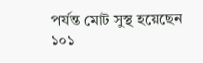পর্যন্ত মোট সুস্থ হয়েছেন ১০১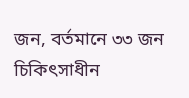জন, বর্তমানে ৩৩ জন চিকিৎসাধীন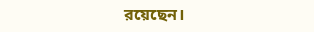রয়েছেন।